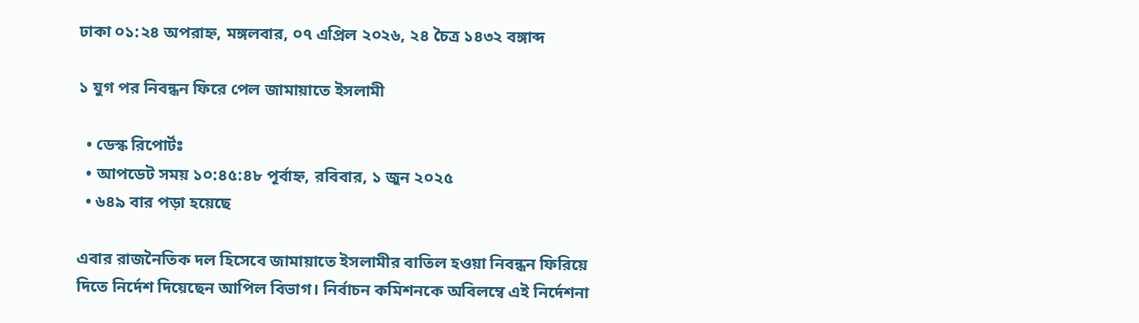ঢাকা ০১:২৪ অপরাহ্ন, মঙ্গলবার, ০৭ এপ্রিল ২০২৬, ২৪ চৈত্র ১৪৩২ বঙ্গাব্দ

১ যুগ পর নিবন্ধন ফিরে পেল জামায়াতে ইসলামী

  • ডেস্ক রিপোর্টঃ
  • আপডেট সময় ১০:৪৫:৪৮ পূর্বাহ্ন, রবিবার, ১ জুন ২০২৫
  • ৬৪৯ বার পড়া হয়েছে

এবার রাজনৈতিক দল হিসেবে জামায়াতে ইসলামীর বাতিল হওয়া নিবন্ধন ফিরিয়ে দিতে নির্দেশ দিয়েছেন আপিল বিভাগ। নির্বাচন কমিশনকে অবিলম্বে এই নির্দেশনা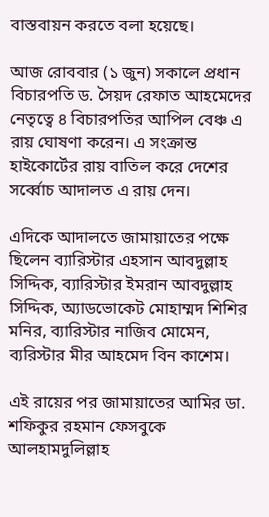বাস্তবায়ন করতে বলা হয়েছে।

আজ রোববার (১ জুন) সকালে প্রধান বিচারপতি ড. সৈয়দ রেফাত আহমেদের নেতৃত্বে ৪ বিচারপতির আপিল বেঞ্চ এ রায় ঘোষণা করেন। এ সংক্রান্ত হাইকোর্টের রায় বাতিল করে দেশের সর্ব্বোচ আদালত এ রায় দেন।

এদিকে আদালতে জামায়াতের পক্ষে ছিলেন ব্যারিস্টার এহসান আবদুল্লাহ সিদ্দিক, ব্যারিস্টার ইমরান আবদুল্লাহ সিদ্দিক, অ্যাডভোকেট মোহাম্মদ শিশির মনির, ব্যারিস্টার নাজিব মোমেন, ব্যরিস্টার মীর আহমেদ বিন কাশেম।

এই রায়ের পর জামায়াতের আমির ডা. শফিকুর রহমান ফেসবুকে আলহামদুলিল্লাহ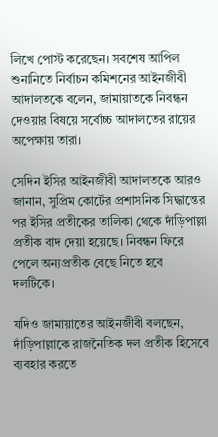লিখে পোস্ট করেছেন। সবশেষ আপিল শুনানিতে নির্বাচন কমিশনের আইনজীবী আদালতকে বলেন, জামায়াতকে নিবন্ধন দেওয়ার বিষয়ে সর্বোচ্চ আদালতের রায়ের অপেক্ষায় তারা।

সেদিন ইসির আইনজীবী আদালতকে আরও জানান, সুপ্রিম কোর্টের প্রশাসনিক সিদ্ধান্তের পর ইসির প্রতীকের তালিকা থেকে দাঁড়িপাল্লা প্রতীক বাদ দেয়া হয়েছে। নিবন্ধন ফিরে পেলে অন্যপ্রতীক বেছে নিতে হবে দলটিকে।

যদিও জামায়াতের আইনজীবী বলছেন, দাঁড়িপাল্লাকে রাজনৈতিক দল প্রতীক হিসেবে ব্যবহার করতে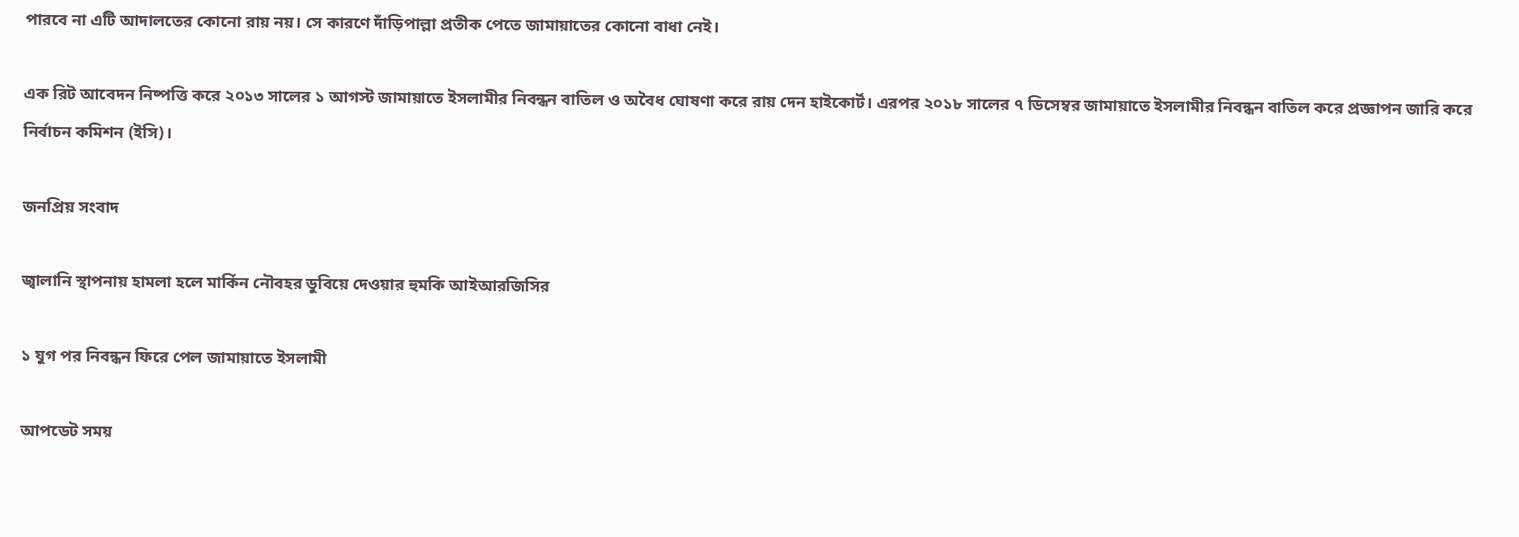পারবে না এটি আদালতের কোনো রায় নয়। সে কারণে দাঁড়িপাল্লা প্রতীক পেতে জামায়াতের কোনো বাধা নেই।

এক রিট আবেদন নিষ্পত্তি করে ২০১৩ সালের ১ আগস্ট জামায়াতে ইসলামীর নিবন্ধন বাতিল ও অবৈধ ঘোষণা করে রায় দেন হাইকোর্ট। এরপর ২০১৮ সালের ৭ ডিসেম্বর জামায়াতে ইসলামীর নিবন্ধন বাতিল করে প্রজ্ঞাপন জারি করে নির্বাচন কমিশন (ইসি)।

জনপ্রিয় সংবাদ

জ্বালানি স্থাপনায় হামলা হলে মার্কিন নৌবহর ডুবিয়ে দেওয়ার হুমকি আইআরজিসির

১ যুগ পর নিবন্ধন ফিরে পেল জামায়াতে ইসলামী

আপডেট সময়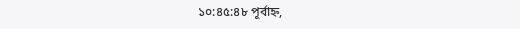১০:৪৫:৪৮ পূর্বাহ্ন,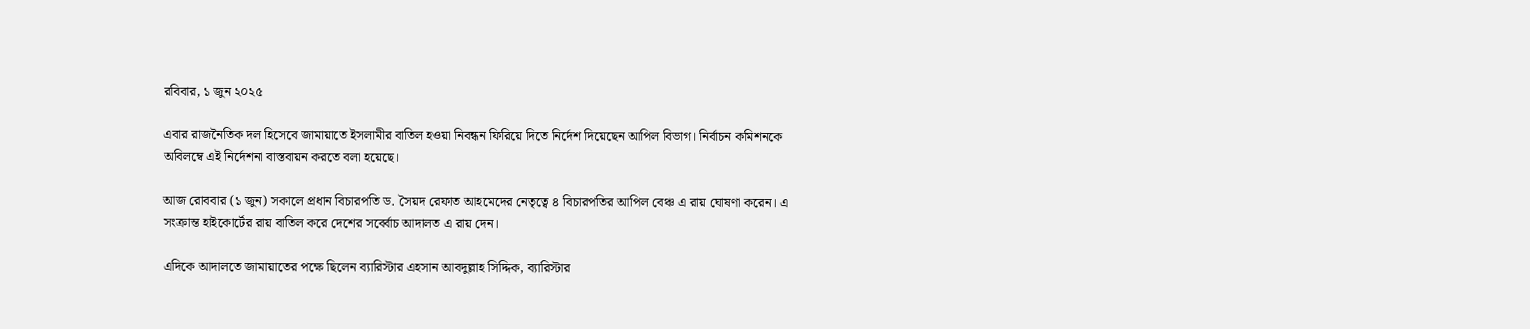রবিবার, ১ জুন ২০২৫

এবার রাজনৈতিক দল হিসেবে জামায়াতে ইসলামীর বাতিল হওয়া নিবন্ধন ফিরিয়ে দিতে নির্দেশ দিয়েছেন আপিল বিভাগ। নির্বাচন কমিশনকে অবিলম্বে এই নির্দেশনা বাস্তবায়ন করতে বলা হয়েছে।

আজ রোববার (১ জুন) সকালে প্রধান বিচারপতি ড. সৈয়দ রেফাত আহমেদের নেতৃত্বে ৪ বিচারপতির আপিল বেঞ্চ এ রায় ঘোষণা করেন। এ সংক্রান্ত হাইকোর্টের রায় বাতিল করে দেশের সর্ব্বোচ আদালত এ রায় দেন।

এদিকে আদালতে জামায়াতের পক্ষে ছিলেন ব্যারিস্টার এহসান আবদুল্লাহ সিদ্দিক, ব্যারিস্টার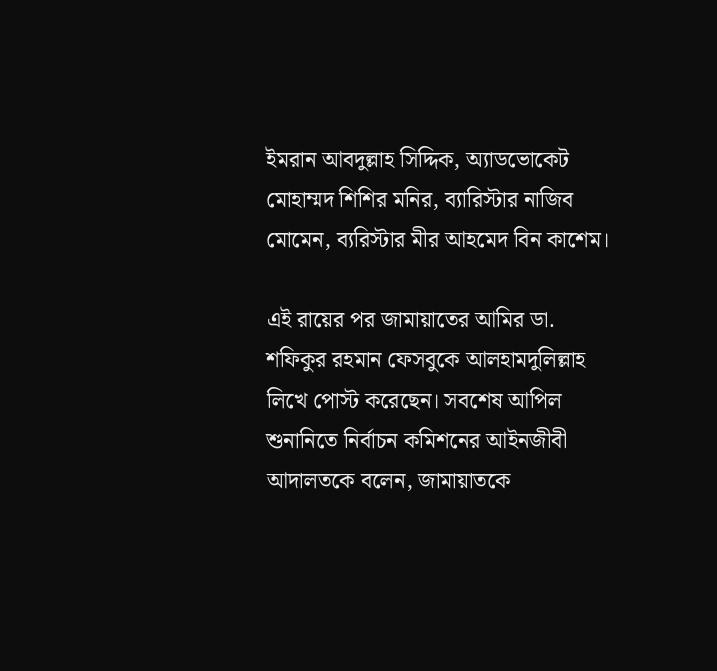ইমরান আবদুল্লাহ সিদ্দিক, অ্যাডভোকেট মোহাম্মদ শিশির মনির, ব্যারিস্টার নাজিব মোমেন, ব্যরিস্টার মীর আহমেদ বিন কাশেম।

এই রায়ের পর জামায়াতের আমির ডা. শফিকুর রহমান ফেসবুকে আলহামদুলিল্লাহ লিখে পোস্ট করেছেন। সবশেষ আপিল শুনানিতে নির্বাচন কমিশনের আইনজীবী আদালতকে বলেন, জামায়াতকে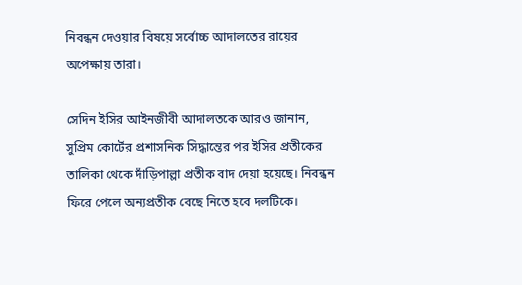নিবন্ধন দেওয়ার বিষয়ে সর্বোচ্চ আদালতের রায়ের অপেক্ষায় তারা।

সেদিন ইসির আইনজীবী আদালতকে আরও জানান, সুপ্রিম কোর্টের প্রশাসনিক সিদ্ধান্তের পর ইসির প্রতীকের তালিকা থেকে দাঁড়িপাল্লা প্রতীক বাদ দেয়া হয়েছে। নিবন্ধন ফিরে পেলে অন্যপ্রতীক বেছে নিতে হবে দলটিকে।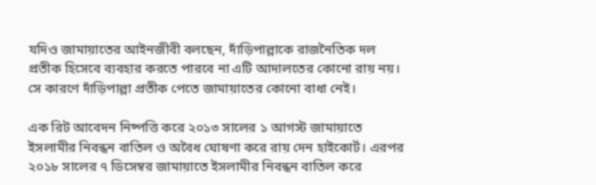যদিও জামায়াতের আইনজীবী বলছেন, দাঁড়িপাল্লাকে রাজনৈতিক দল প্রতীক হিসেবে ব্যবহার করতে পারবে না এটি আদালতের কোনো রায় নয়। সে কারণে দাঁড়িপাল্লা প্রতীক পেতে জামায়াতের কোনো বাধা নেই।

এক রিট আবেদন নিষ্পত্তি করে ২০১৩ সালের ১ আগস্ট জামায়াতে ইসলামীর নিবন্ধন বাতিল ও অবৈধ ঘোষণা করে রায় দেন হাইকোর্ট। এরপর ২০১৮ সালের ৭ ডিসেম্বর জামায়াতে ইসলামীর নিবন্ধন বাতিল করে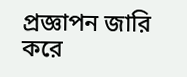প্রজ্ঞাপন জারি করে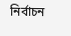নির্বাচন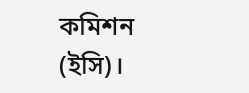কমিশন (ইসি)।